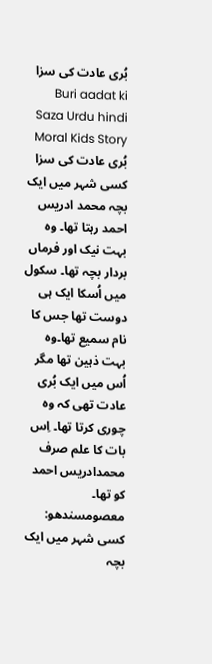بُری عادت کی سزا Buri aadat ki Saza Urdu hindi Moral Kids Story
بُری عادت کی سزا
کسی شہر میں ایک بچہ محمد ادریس احمد رہتا تھا۔ وہ بہت نیک اور فرماں بردار بچہ تھا۔ سکول میں اُسکا ایک ہی دوست تھا جس کا نام سمیع تھا۔وہ بہت ذہین تھا مگر اُس میں ایک بُری عادت تھی کہ وہ چوری کرتا تھا۔ اِس بات کا علم صرف محمدادریس احمد کو تھا۔
معصومسندھو:
کسی شہر میں ایک بچہ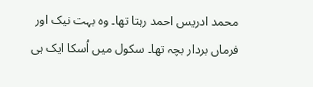محمد ادریس احمد رہتا تھا۔ وہ بہت نیک اور فرماں بردار بچہ تھا۔ سکول میں اُسکا ایک ہی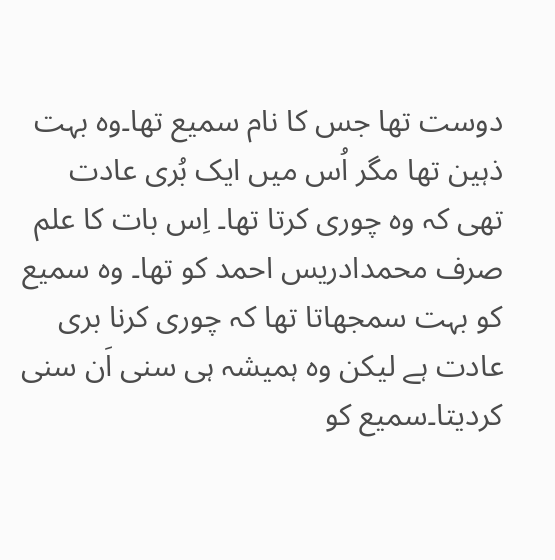دوست تھا جس کا نام سمیع تھا۔وہ بہت ذہین تھا مگر اُس میں ایک بُری عادت تھی کہ وہ چوری کرتا تھا۔ اِس بات کا علم صرف محمدادریس احمد کو تھا۔ وہ سمیع کو بہت سمجھاتا تھا کہ چوری کرنا بری عادت ہے لیکن وہ ہمیشہ ہی سنی اَن سنی کردیتا۔سمیع کو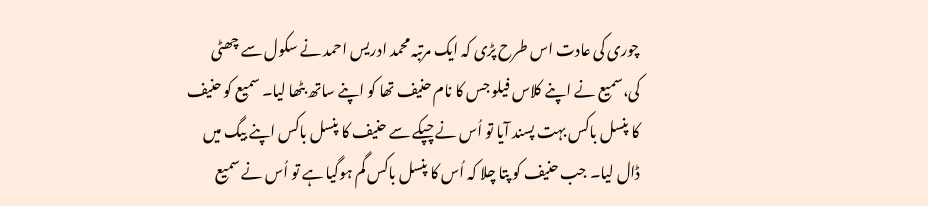چوری کی عادت اس طرح پڑی کہ ایک مرتبہ محمد ادریس احمد نے سکول سے چھٹی کی،سمیع نے اپنے کلاس فیلو جس کا نام حنیف تھا کو اپنے ساتھ بٹھا لیا۔ سمیع کو حنیف کا پنسل باکس بہت پسند آیا تو اُس نے چپکے سے حنیف کا پنسل باکس اپنے بیگ میں ڈال لیا۔ جب حنیف کو پتا چلا کہ اُس کا پنسل باکس گم ہوگیا ہے تو اُس نے سمیع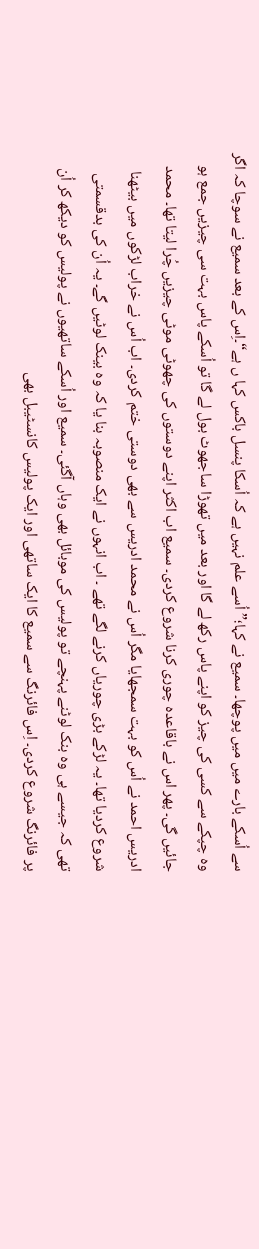سے اُسکے بارے میں میں پوچھا۔ سمیع نے کہا؛”اُسے علم نہیں ہے کہ اُسکا پنسل باکس کہا ں ہے“۔اِس کے بعد سمیع نے سوچا کہ اگر وہ چپکے سے کسی کی چیز کو اپنے پاس رکھ لے گا اور بعد میں تھوڑا ساجھوٹ بول لے گا تو اُسکے پاس بہت سی چیزیں جمع ہو جائیں گی۔ پھر اس نے باقاعدہ چوری کرنا شروع کردی۔ سمیع اب اکثر اپنے دوستوں کی چھوٹی موٹی چیزیں چُرا لیتا تھا۔ محمد ادریس احمد نے اُس کو بہت سمجھایا مگر اُس نے محمد ادریس سے بھی دوستی ختم کردی۔ اب اُس نے خراب لڑکوں میں بیٹھنا شروع کردیا تھا۔ یہ لڑکے بڑی چوریاں کرنے لگے تھے ۔ اب انہوں نے ایک منصوبہ بنا یا کہ وہ بینک لوٹیں گے۔ یہ اُن کی بدقسمتی تھی کہ جیسے ہی وہ بنک لوٹنے پہنچے تو پولیس کی موبائل بھی وہاں آگئی۔ سمیع اور اُسکے ساتھیوں نے پولیس کو دیکھ کر اُن پر فائرنگ شروع کردی۔ اِس فائرنگ سے سمیع کا ایک ساتھی اور ایک پولیس کانسٹیبل بھی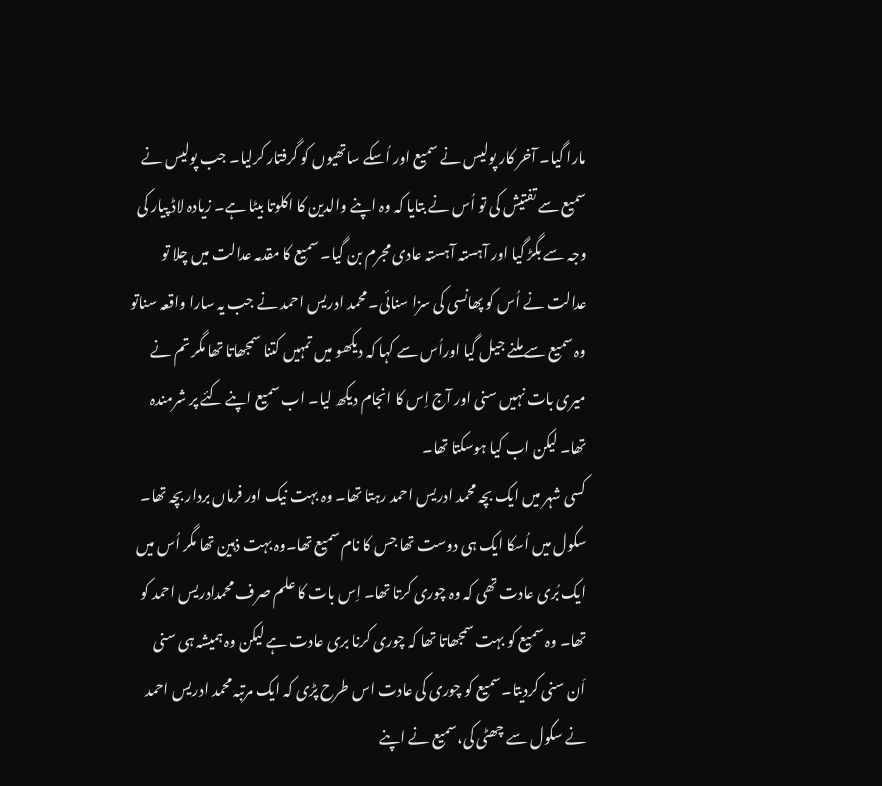مارا گیا۔ آخر کار پولیس نے سمیع اور اُسکے ساتھیوں کو گرفتار کرلیا۔ جب پولیس نے سمیع سے تفتیش کی تو اُس نے بتایا کہ وہ اپنے والدین کا اکلوتا بیٹا ہے۔ زیادہ لاڈ پیار کی وجہ سے بگڑ گیا اور آہستہ آہستہ عادی مجرم بن گیا۔ سمیع کا مقدمہ عدالت میں چلا تو عدالت نے اُس کو پھانسی کی سزا سنائی۔ محمد ادریس احمد نے جب یہ سارا واقعہ سناتو وہ سمیع سے ملنے جیل گیا اوراُس سے کہا کہ دیکھو میں تمہیں کتنا سمجھاتا تھا مگر تم نے میری بات نہیں سنی اور آج اِس کا انجام دیکھ لیا۔ اب سمیع اپنے کئے پر شرمندہ تھا۔ لیکن اب کیا ہوسکتا تھا۔
کسی شہر میں ایک بچہ محمد ادریس احمد رہتا تھا۔ وہ بہت نیک اور فرماں بردار بچہ تھا۔ سکول میں اُسکا ایک ہی دوست تھا جس کا نام سمیع تھا۔وہ بہت ذہین تھا مگر اُس میں ایک بُری عادت تھی کہ وہ چوری کرتا تھا۔ اِس بات کا علم صرف محمدادریس احمد کو تھا۔ وہ سمیع کو بہت سمجھاتا تھا کہ چوری کرنا بری عادت ہے لیکن وہ ہمیشہ ہی سنی اَن سنی کردیتا۔سمیع کو چوری کی عادت اس طرح پڑی کہ ایک مرتبہ محمد ادریس احمد نے سکول سے چھٹی کی،سمیع نے اپنے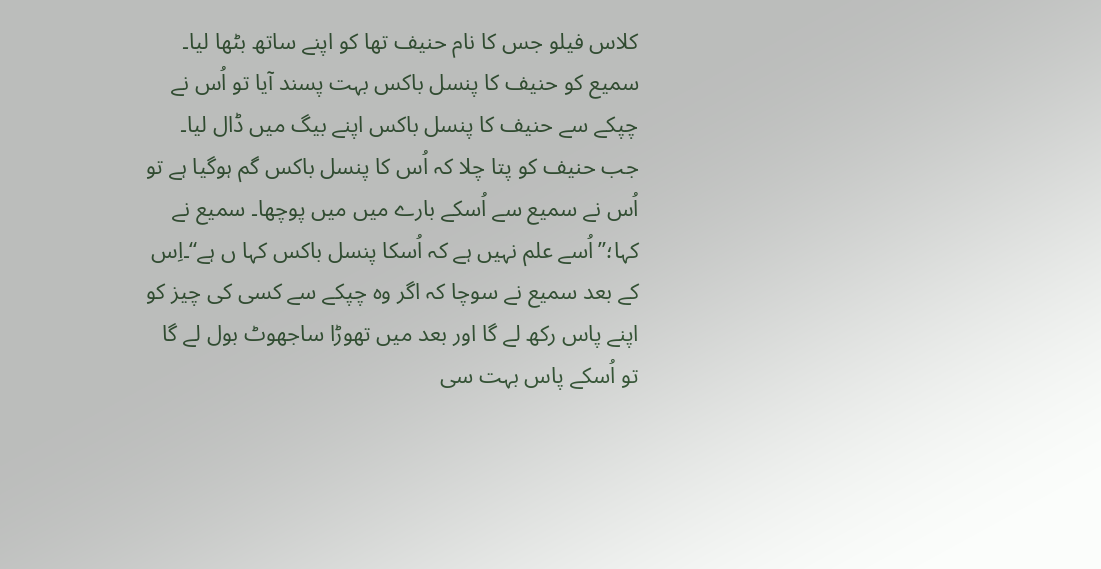کلاس فیلو جس کا نام حنیف تھا کو اپنے ساتھ بٹھا لیا۔ سمیع کو حنیف کا پنسل باکس بہت پسند آیا تو اُس نے چپکے سے حنیف کا پنسل باکس اپنے بیگ میں ڈال لیا۔ جب حنیف کو پتا چلا کہ اُس کا پنسل باکس گم ہوگیا ہے تو اُس نے سمیع سے اُسکے بارے میں میں پوچھا۔ سمیع نے کہا؛”اُسے علم نہیں ہے کہ اُسکا پنسل باکس کہا ں ہے“۔اِس کے بعد سمیع نے سوچا کہ اگر وہ چپکے سے کسی کی چیز کو اپنے پاس رکھ لے گا اور بعد میں تھوڑا ساجھوٹ بول لے گا تو اُسکے پاس بہت سی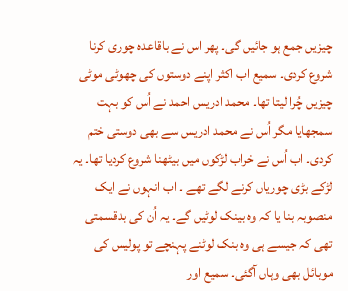چیزیں جمع ہو جائیں گی۔ پھر اس نے باقاعدہ چوری کرنا شروع کردی۔ سمیع اب اکثر اپنے دوستوں کی چھوٹی موٹی چیزیں چُرا لیتا تھا۔ محمد ادریس احمد نے اُس کو بہت سمجھایا مگر اُس نے محمد ادریس سے بھی دوستی ختم کردی۔ اب اُس نے خراب لڑکوں میں بیٹھنا شروع کردیا تھا۔ یہ لڑکے بڑی چوریاں کرنے لگے تھے ۔ اب انہوں نے ایک منصوبہ بنا یا کہ وہ بینک لوٹیں گے۔ یہ اُن کی بدقسمتی تھی کہ جیسے ہی وہ بنک لوٹنے پہنچے تو پولیس کی موبائل بھی وہاں آگئی۔ سمیع اور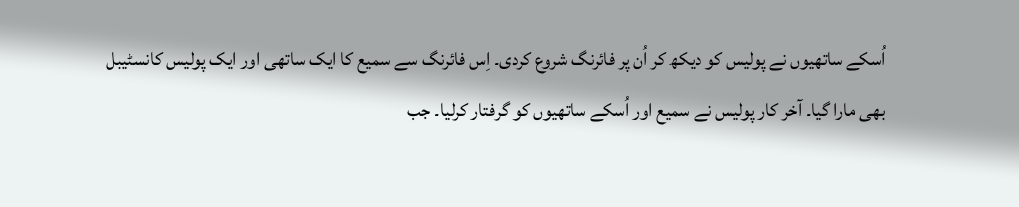اُسکے ساتھیوں نے پولیس کو دیکھ کر اُن پر فائرنگ شروع کردی۔ اِس فائرنگ سے سمیع کا ایک ساتھی اور ایک پولیس کانسٹیبل بھی مارا گیا۔ آخر کار پولیس نے سمیع اور اُسکے ساتھیوں کو گرفتار کرلیا۔ جب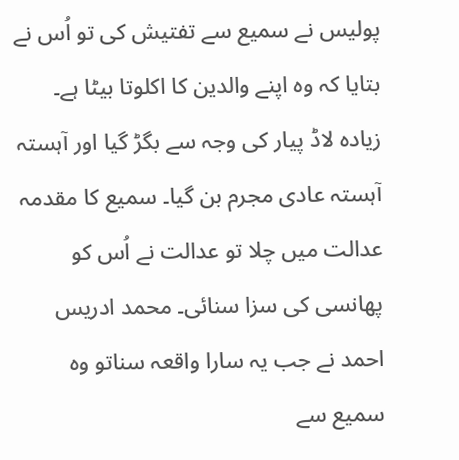پولیس نے سمیع سے تفتیش کی تو اُس نے بتایا کہ وہ اپنے والدین کا اکلوتا بیٹا ہے۔ زیادہ لاڈ پیار کی وجہ سے بگڑ گیا اور آہستہ آہستہ عادی مجرم بن گیا۔ سمیع کا مقدمہ عدالت میں چلا تو عدالت نے اُس کو پھانسی کی سزا سنائی۔ محمد ادریس احمد نے جب یہ سارا واقعہ سناتو وہ سمیع سے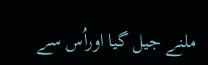ملنے جیل گیا اوراُس سے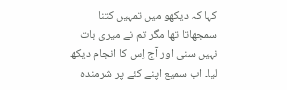کہا کہ دیکھو میں تمہیں کتنا سمجھاتا تھا مگر تم نے میری بات نہیں سنی اور آج اِس کا انجام دیکھ لیا۔ اب سمیع اپنے کئے پر شرمندہ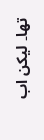تھا۔ لیکن اب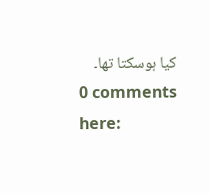کیا ہوسکتا تھا۔
0 comments here: